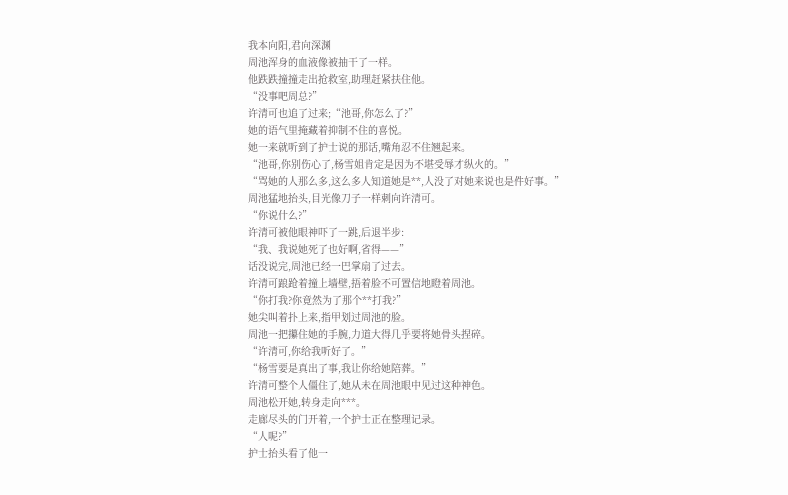我本向阳,君向深渊
周池浑身的血液像被抽干了一样。
他跌跌撞撞走出抢救室,助理赶紧扶住他。
“没事吧周总?”
许清可也追了过来;“池哥,你怎么了?”
她的语气里掩藏着抑制不住的喜悦。
她一来就听到了护士说的那话,嘴角忍不住翘起来。
“池哥,你别伤心了,杨雪姐肯定是因为不堪受辱才纵火的。”
“骂她的人那么多,这么多人知道她是**,人没了对她来说也是件好事。”
周池猛地抬头,目光像刀子一样刺向许清可。
“你说什么?”
许清可被他眼神吓了一跳,后退半步:
“我、我说她死了也好啊,省得——”
话没说完,周池已经一巴掌扇了过去。
许清可踉跄着撞上墙壁,捂着脸不可置信地瞪着周池。
“你打我?你竟然为了那个**打我?”
她尖叫着扑上来,指甲划过周池的脸。
周池一把攥住她的手腕,力道大得几乎要将她骨头捏碎。
“许清可,你给我听好了。”
“杨雪要是真出了事,我让你给她陪葬。”
许清可整个人僵住了,她从未在周池眼中见过这种神色。
周池松开她,转身走向***。
走廊尽头的门开着,一个护士正在整理记录。
“人呢?”
护士抬头看了他一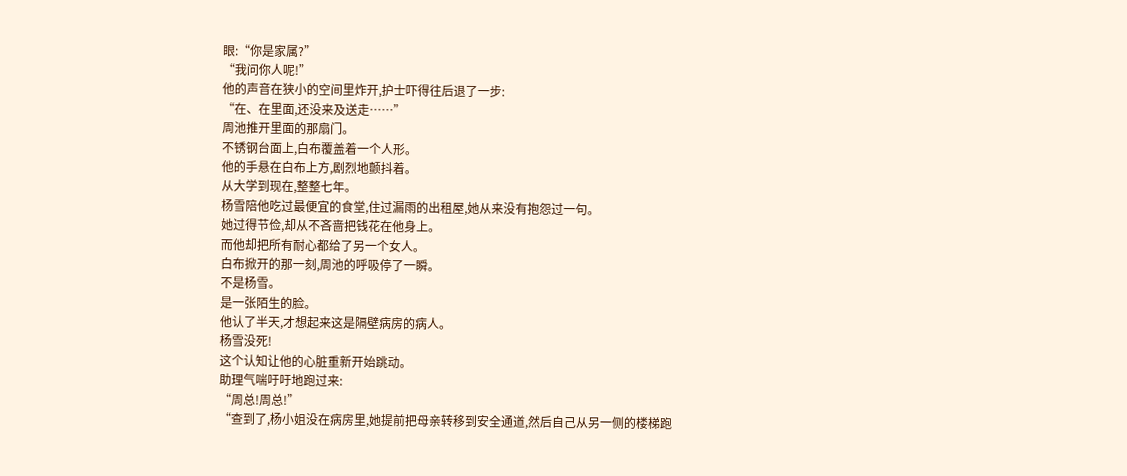眼:“你是家属?”
“我问你人呢!”
他的声音在狭小的空间里炸开,护士吓得往后退了一步:
“在、在里面,还没来及送走……”
周池推开里面的那扇门。
不锈钢台面上,白布覆盖着一个人形。
他的手悬在白布上方,剧烈地颤抖着。
从大学到现在,整整七年。
杨雪陪他吃过最便宜的食堂,住过漏雨的出租屋,她从来没有抱怨过一句。
她过得节俭,却从不吝啬把钱花在他身上。
而他却把所有耐心都给了另一个女人。
白布掀开的那一刻,周池的呼吸停了一瞬。
不是杨雪。
是一张陌生的脸。
他认了半天,才想起来这是隔壁病房的病人。
杨雪没死!
这个认知让他的心脏重新开始跳动。
助理气喘吁吁地跑过来:
“周总!周总!”
“查到了,杨小姐没在病房里,她提前把母亲转移到安全通道,然后自己从另一侧的楼梯跑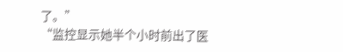了。”
“监控显示她半个小时前出了医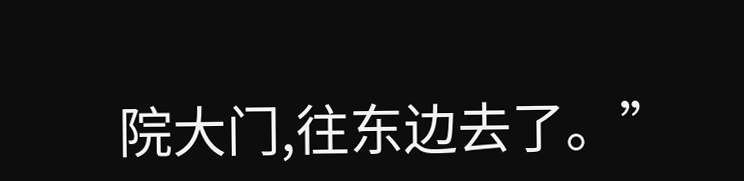院大门,往东边去了。”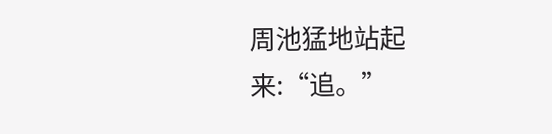周池猛地站起来:“追。”